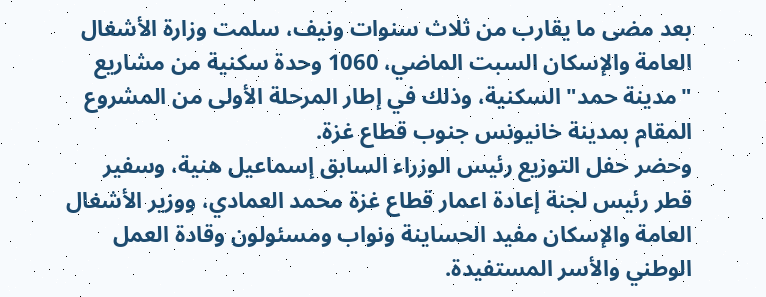بعد مضى ما يقارب من ثلاث سنوات ونيف، سلمت وزارة الأشغال العامة والإسكان السبت الماضي، 1060 وحدة سكنية من مشاريع "مدينة حمد" السكنية، وذلك في إطار المرحلة الأولى من المشروع المقام بمدينة خانيونس جنوب قطاع غزة.
وحضر حفل التوزيع رئيس الوزراء السابق إسماعيل هنية، وسفير قطر رئيس لجنة إعادة اعمار قطاع غزة محمد العمادي، ووزير الأشغال العامة والإسكان مفيد الحساينة ونواب ومسئولون وقادة العمل الوطني والأسر المستفيدة.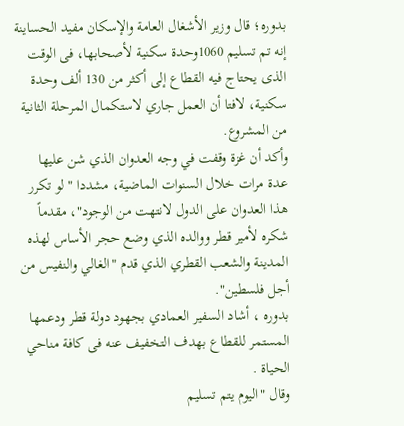بدوره؛ قال وزير الأشغال العامة والإسكان مفيد الحساينة إنه تم تسليم 1060وحدة سكنية لأصحابها، فى الوقت الذى يحتاج فيه القطاع إلى أكثر من 130 ألف وحدة سكنية، لافتا أن العمل جاري لاستكمال المرحلة الثانية من المشروع.
وأكد أن غزة وقفت في وجه العدوان الذي شن عليها عدة مرات خلال السنوات الماضية، مشددا "لو تكرر هذا العدوان على الدول لانتهت من الوجود"، مقدماً شكره لأمير قطر ووالده الذي وضع حجر الأساس لهذه المدينة والشعب القطري الذي قدم "الغالي والنفيس من أجل فلسطين".
بدوره ، أشاد السفير العمادي بجهود دولة قطر ودعمها المستمر للقطاع بهدف التخفيف عنه فى كافة مناحي الحياة .
وقال "اليوم يتم تسليم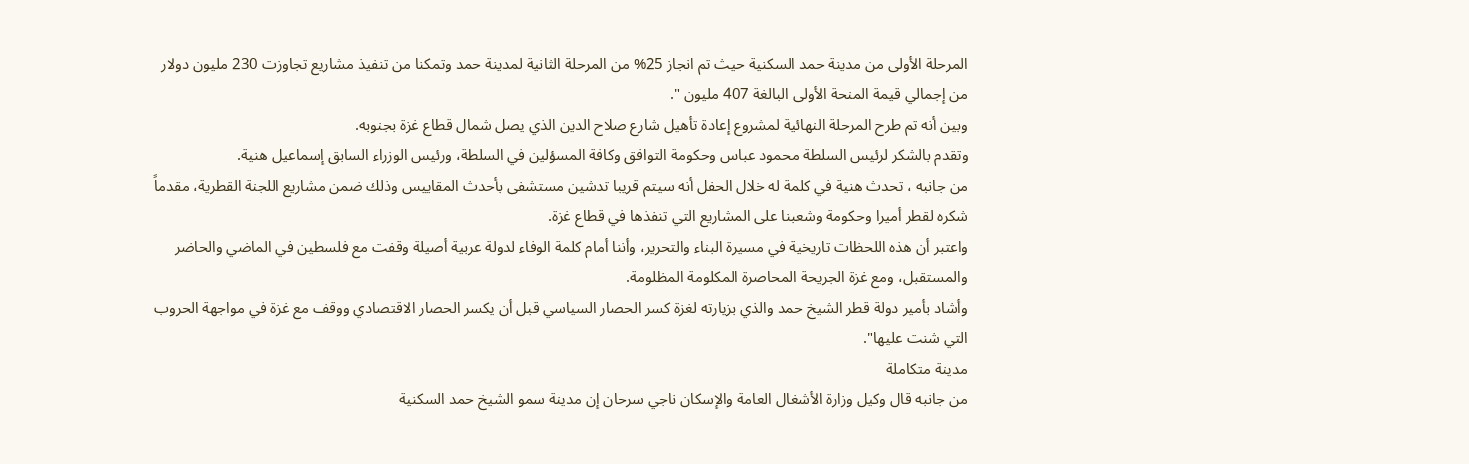المرحلة الأولى من مدينة حمد السكنية حيث تم انجاز 25% من المرحلة الثانية لمدينة حمد وتمكنا من تنفيذ مشاريع تجاوزت 230 مليون دولار من إجمالي قيمة المنحة الأولى البالغة 407 مليون ".
وبين أنه تم طرح المرحلة النهائية لمشروع إعادة تأهيل شارع صلاح الدين الذي يصل شمال قطاع غزة بجنوبه.
وتقدم بالشكر لرئيس السلطة محمود عباس وحكومة التوافق وكافة المسؤلين في السلطة، ورئيس الوزراء السابق إسماعيل هنية.
من جانبه ، تحدث هنية في كلمة له خلال الحفل أنه سيتم قريبا تدشين مستشفى بأحدث المقاييس وذلك ضمن مشاريع اللجنة القطرية، مقدماً شكره لقطر أميرا وحكومة وشعبنا على المشاريع التي تنفذها في قطاع غزة.
واعتبر أن هذه اللحظات تاريخية في مسيرة البناء والتحرير، وأننا أمام كلمة الوفاء لدولة عربية أصيلة وقفت مع فلسطين في الماضي والحاضر والمستقبل، ومع غزة الجريحة المحاصرة المكلومة المظلومة.
وأشاد بأمير دولة قطر الشيخ حمد والذي بزيارته لغزة كسر الحصار السياسي قبل أن يكسر الحصار الاقتصادي ووقف مع غزة في مواجهة الحروب التي شنت عليها".
مدينة متكاملة
من جانبه قال وكيل وزارة الأشغال العامة والإسكان ناجي سرحان إن مدينة سمو الشيخ حمد السكنية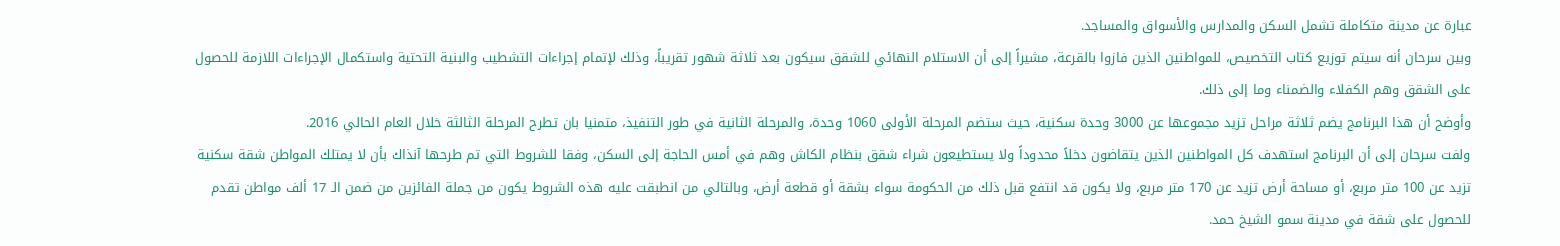عبارة عن مدينة متكاملة تشمل السكن والمدارس والأسواق والمساجد.
وبين سرحان أنه سيتم توزيع كتاب التخصيص، للمواطنين الذين فازوا بالقرعة، مشيراً إلى أن الاستلام النهائي للشقق سيكون بعد ثلاثة شهور تقريباً، وذلك لإتمام إجراءات التشطيب والبنية التحتية واستكمال الإجراءات اللازمة للحصول على الشقق وهم الكفلاء والضمناء وما إلى ذلك.
وأوضح أن هذا البرنامج يضم ثلاثة مراحل تزيد مجموعها عن 3000 وحدة سكنية، حيث ستضم المرحلة الأولى 1060 وحدة، والمرحلة الثانية في طور التنفيذ، متمنيا بان تطرح المرحلة الثالثة خلال العام الحالي 2016.
ولفت سرحان إلى أن البرنامج استهدف كل المواطنين الذين يتقاضون دخلاً محدوداً ولا يستطيعون شراء شقق بنظام الكاش وهم في أمس الحاجة إلى السكن، وفقا للشروط التي تم طرحها آنذاك بأن لا يمتلك المواطن شقة سكنية تزيد عن 100 متر مربع، أو مساحة أرض تزيد عن 170 متر مربع، ولا يكون قد انتفع قبل ذلك من الحكومة سواء بشقة أو قطعة أرض، وبالتالي من انطبقت عليه هذه الشروط يكون من جملة الفائزين من ضمن الـ 17 ألف مواطن تقدم للحصول على شقة في مدينة سمو الشيخ حمد.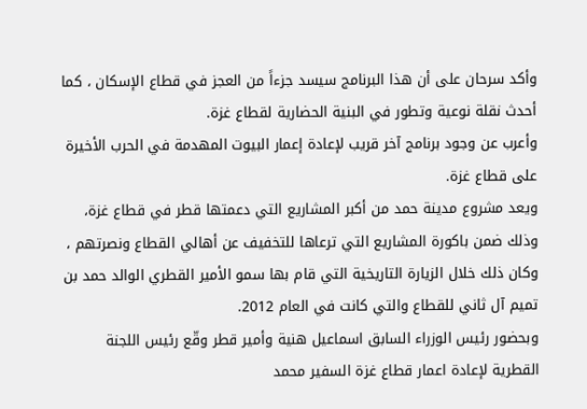وأكد سرحان على أن هذا البرنامج سيسد جزءاً من العجز في قطاع الإسكان ، كما أحدث نقلة نوعية وتطور في البنية الحضارية لقطاع غزة.
وأعرب عن وجود برنامج آخر قريب لإعادة إعمار البيوت المهدمة في الحرب الأخيرة على قطاع غزة.
ويعد مشروع مدينة حمد من أكبر المشاريع التي دعمتها قطر في قطاع غزة، وذلك ضمن باكورة المشاريع التي ترعاها للتخفيف عن أهالي القطاع ونصرتهم ، وكان ذلك خلال الزيارة التاريخية التي قام بها سمو الأمير القطري الوالد حمد بن تميم آل ثاني للقطاع والتي كانت في العام 2012.
وبحضور رئيس الوزراء السابق اسماعيل هنية وأمير قطر وقّع رئيس اللجنة القطرية لإعادة اعمار قطاع غزة السفير محمد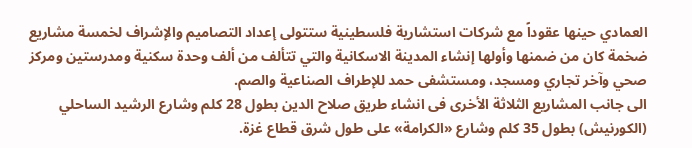العمادي حينها عقوداً مع شركات استشارية فلسطينية ستتولى إعداد التصاميم والإشراف لخمسة مشاريع ضخمة كان من ضمنها وأولها إنشاء المدينة الاسكانية والتي تتألف من ألف وحدة سكنية ومدرستين ومركز صحي وآخر تجاري ومسجد، ومستشفى حمد للإطراف الصناعية والصم.
الى جانب المشاريع الثلاثة الأخرى فى انشاء طريق صلاح الدين بطول 28 كلم وشارع الرشيد الساحلي (الكورنيش) بطول 35 كلم وشارع «الكرامة» على طول شرق قطاع غزة.